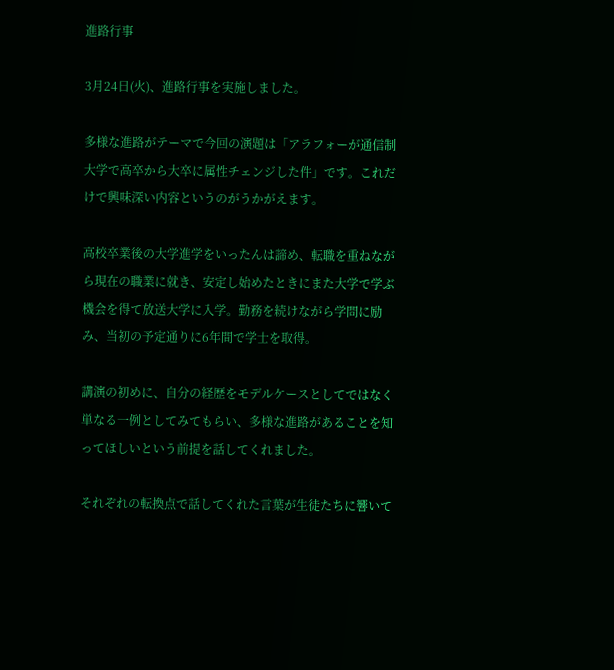進路行事

3月24日(火)、進路行事を実施しました。

多様な進路がテーマで今回の演題は「アラフォーが通信制大学で高卒から大卒に属性チェンジした件」です。これだけで興味深い内容というのがうかがえます。

高校卒業後の大学進学をいったんは諦め、転職を重ねながら現在の職業に就き、安定し始めたときにまた大学で学ぶ機会を得て放送大学に入学。勤務を続けながら学問に励み、当初の予定通りに6年間で学士を取得。

講演の初めに、自分の経歴をモデルケースとしてではなく単なる一例としてみてもらい、多様な進路があることを知ってほしいという前提を話してくれました。

それぞれの転換点で話してくれた言葉が生徒たちに響いて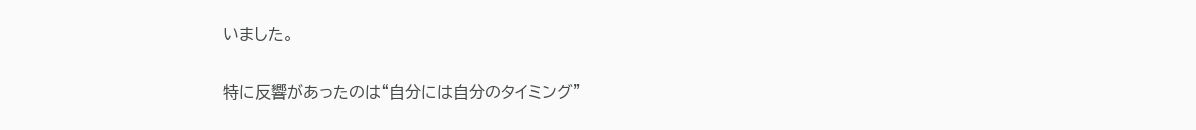いました。

特に反響があったのは“自分には自分のタイミング”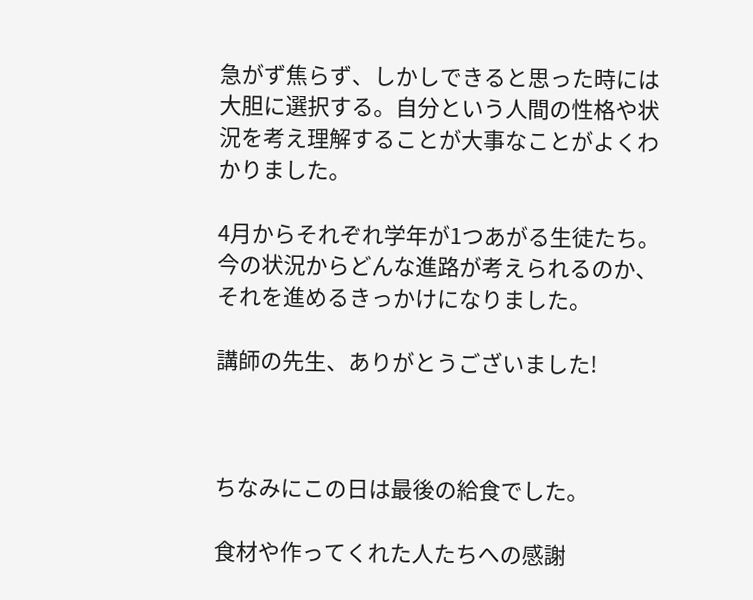急がず焦らず、しかしできると思った時には大胆に選択する。自分という人間の性格や状況を考え理解することが大事なことがよくわかりました。

4月からそれぞれ学年が1つあがる生徒たち。今の状況からどんな進路が考えられるのか、それを進めるきっかけになりました。

講師の先生、ありがとうございました!



ちなみにこの日は最後の給食でした。

食材や作ってくれた人たちへの感謝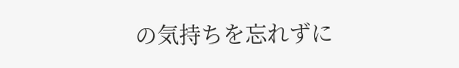の気持ちを忘れずに